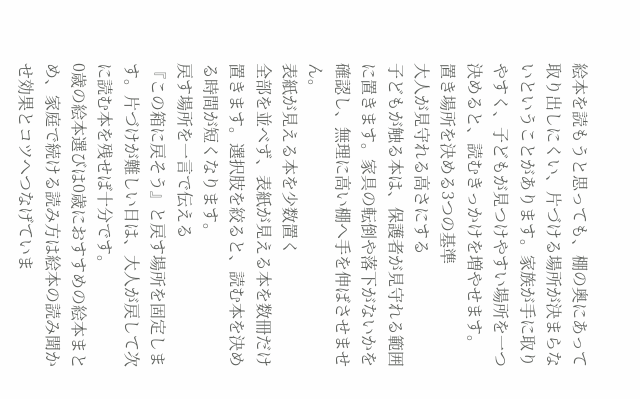絵本を読もうと思っても、棚の奥にあって取り出しにくい、片づける場所が決まらないということがあります。家族が手に取りやすく、子どもが見つけやすい場所を一つ決めると、読むきっかけを増やせます。
置き場所を決める3つの基準
大人が見守れる高さにする
子どもが触る本は、保護者が見守れる範囲に置きます。家具の転倒や落下がないかを確認し、無理に高い棚へ手を伸ばさせません。
表紙が見える本を少数置く
全部を並べず、表紙が見える本を数冊だけ置きます。選択肢を絞ると、読む本を決める時間が短くなります。
戻す場所を一言で伝える
『この箱に戻そう』と戻す場所を固定します。片づけが難しい日は、大人が戻して次に読む本を残せば十分です。
0歳の絵本選びは0歳におすすめの絵本まとめ、家庭で続ける読み方は絵本の読み聞かせ効果とコツへつなげていま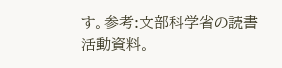す。参考:文部科学省の読書活動資料。